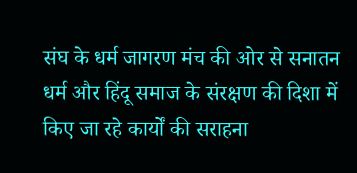संघ के धर्म जागरण मंच की ओर से सनातन धर्म और हिंदू समाज के संरक्षण की दिशा में किए जा रहे कार्यों की सराहना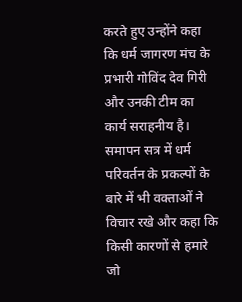करते हुए उन्होंने कहा कि धर्म जागरण मंच के प्रभारी गोविंद देव गिरी और उनकी टीम का कार्य सराहनीय है।
समापन सत्र में धर्म परिवर्तन के प्रकल्पों के बारे में भी वक्ताओं ने विचार रखे और कहा कि किसी कारणों से हमारे जो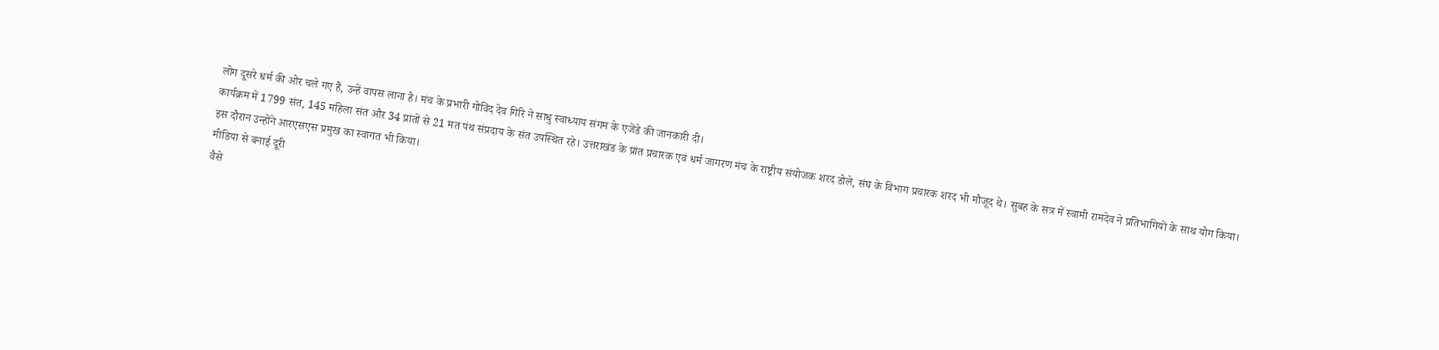लोग दूसरे धर्म की ओर चले गए हैं, उन्हें वापस लाना है। मंच के प्रभारी गोविंद देव गिरि ने साधु स्वाध्याय संगम के एजेंडे की जानकारी दी।
कार्यक्रम में 1799 संत, 145 महिला संत और 34 प्रांतों से 21 मत पंथ संप्रदाय के संत उपस्थित रहे। उत्तराखंड के प्रांत प्रचारक एवं धर्म जागरण मंच के राष्ट्रीय संयोजक शरद डोले, संघ के विभाग प्रचारक शरद भी मौजूद थे। सुबह के सत्र में स्वामी रामदेव ने प्रतिभागियों के साथ योग किया। इस दौरान उन्होंने आरएसएस प्रमुख का स्वागत भी किया।
मीडिया से बनाई दूरी
वैसे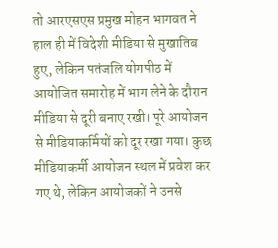तो आरएसएस प्रमुख मोहन भागवत ने हाल ही में विदेशी मीडिया से मुखातिब हुए, लेकिन पतंजलि योगपीठ में आयोजित समारोह में भाग लेने के दौरान मीडिया से दूरी बनाए रखी। पूरे आयोजन से मीडियाकर्मियों को दूर रखा गया। कुछ मीडियाकर्मी आयोजन स्थल में प्रवेश कर गए थे, लेकिन आयोजकों ने उनसे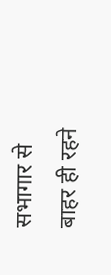सभागार से बाहर ही रहने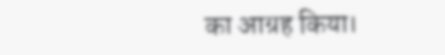का आग्रह किया।